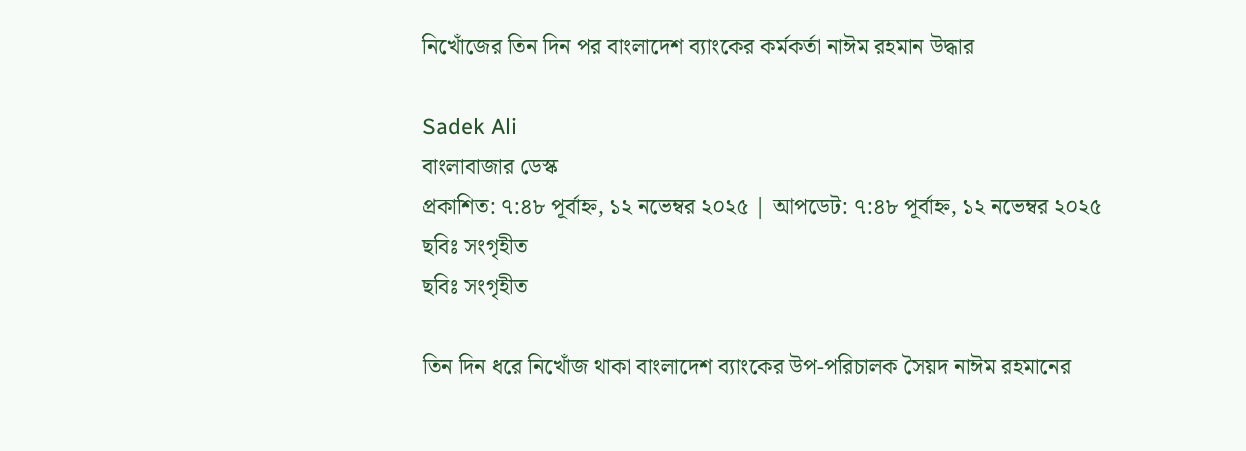নিখোঁজের তিন দিন পর বাংলাদেশ ব্যাংকের কর্মকর্তা নাঈম রহমান উদ্ধার

Sadek Ali
বাংলাবাজার ডেস্ক
প্রকাশিত: ৭:৪৮ পূর্বাহ্ন, ১২ নভেম্বর ২০২৫ | আপডেট: ৭:৪৮ পূর্বাহ্ন, ১২ নভেম্বর ২০২৫
ছবিঃ সংগৃহীত
ছবিঃ সংগৃহীত

তিন দিন ধরে নিখোঁজ থাকা বাংলাদেশ ব্যাংকের উপ-পরিচালক সৈয়দ নাঈম রহমানের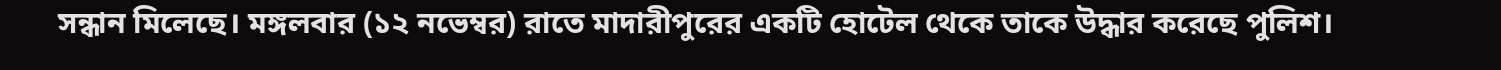সন্ধান মিলেছে। মঙ্গলবার (১২ নভেম্বর) রাতে মাদারীপুরের একটি হোটেল থেকে তাকে উদ্ধার করেছে পুলিশ।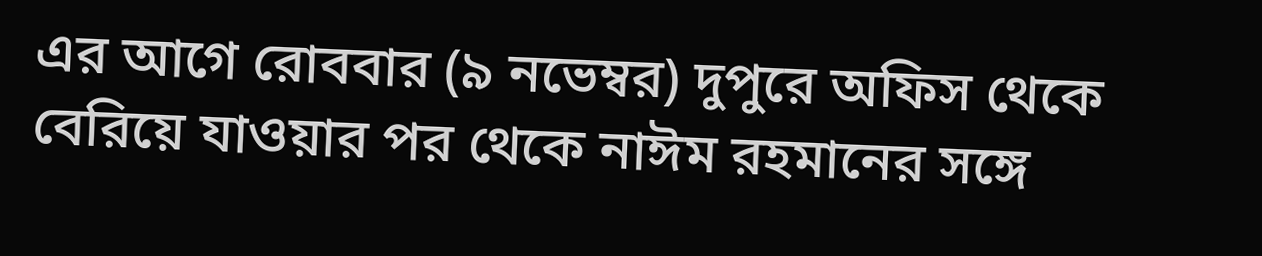এর আগে রোববার (৯ নভেম্বর) দুপুরে অফিস থেকে বেরিয়ে যাওয়ার পর থেকে নাঈম রহমানের সঙ্গে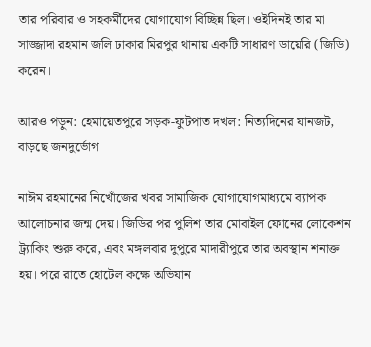তার পরিবার ও সহকর্মীদের যোগাযোগ বিচ্ছিন্ন ছিল। ওইদিনই তার মা সাজ্জাদা রহমান জলি ঢাকার মিরপুর থানায় একটি সাধারণ ডায়েরি (জিডি) করেন।

আরও পড়ুন: হেমায়েতপুরে সড়ক-ফুটপাত দখল: নিত্যদিনের যানজট, বাড়ছে জনদুর্ভোগ

নাঈম রহমানের নিখোঁজের খবর সামাজিক যোগাযোগমাধ্যমে ব্যাপক আলোচনার জন্ম দেয়। জিডির পর পুলিশ তার মোবাইল ফোনের লোকেশন ট্র্যাকিং শুরু করে, এবং মঙ্গলবার দুপুরে মাদারীপুরে তার অবস্থান শনাক্ত হয়। পরে রাতে হোটেল কক্ষে অভিযান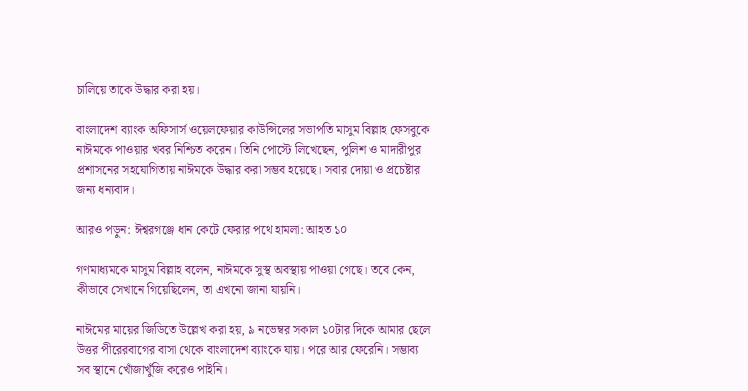চালিয়ে তাকে উদ্ধার করা হয়।

বাংলাদেশ ব্যাংক অফিসার্স ওয়েলফেয়ার কাউন্সিলের সভাপতি মাসুম বিল্লাহ ফেসবুকে নাঈমকে পাওয়ার খবর নিশ্চিত করেন। তিনি পোস্টে লিখেছেন, পুলিশ ও মাদারীপুর প্রশাসনের সহযোগিতায় নাঈমকে উদ্ধার করা সম্ভব হয়েছে। সবার দোয়া ও প্রচেষ্টার জন্য ধন্যবাদ।

আরও পড়ুন: ঈশ্বরগঞ্জে ধান কেটে ফেরার পথে হামলা: আহত ১০

গণমাধ্যমকে মাসুম বিল্লাহ বলেন, নাঈমকে সুস্থ অবস্থায় পাওয়া গেছে। তবে কেন, কীভাবে সেখানে গিয়েছিলেন, তা এখনো জানা যায়নি।

নাঈমের মায়ের জিডিতে উল্লেখ করা হয়, ৯ নভেম্বর সকাল ১০টার দিকে আমার ছেলে উত্তর পীরেরবাগের বাসা থেকে বাংলাদেশ ব্যাংকে যায়। পরে আর ফেরেনি। সম্ভাব্য সব স্থানে খোঁজাখুঁজি করেও পাইনি।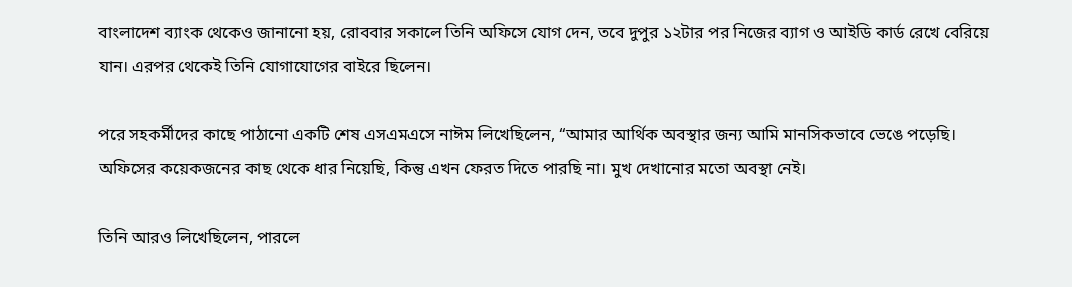বাংলাদেশ ব্যাংক থেকেও জানানো হয়, রোববার সকালে তিনি অফিসে যোগ দেন, তবে দুপুর ১২টার পর নিজের ব্যাগ ও আইডি কার্ড রেখে বেরিয়ে যান। এরপর থেকেই তিনি যোগাযোগের বাইরে ছিলেন।

পরে সহকর্মীদের কাছে পাঠানো একটি শেষ এসএমএসে নাঈম লিখেছিলেন, “আমার আর্থিক অবস্থার জন্য আমি মানসিকভাবে ভেঙে পড়েছি। অফিসের কয়েকজনের কাছ থেকে ধার নিয়েছি, কিন্তু এখন ফেরত দিতে পারছি না। মুখ দেখানোর মতো অবস্থা নেই।

তিনি আরও লিখেছিলেন, পারলে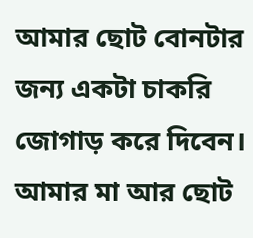আমার ছোট বোনটার জন্য একটা চাকরি জোগাড় করে দিবেন। আমার মা আর ছোট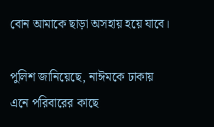বোন আমাকে ছাড়া অসহায় হয়ে যাবে।

পুলিশ জানিয়েছে, নাঈমকে ঢাকায় এনে পরিবারের কাছে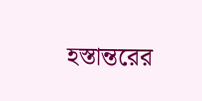হস্তান্তরের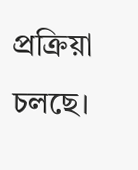প্রক্রিয়া চলছে।